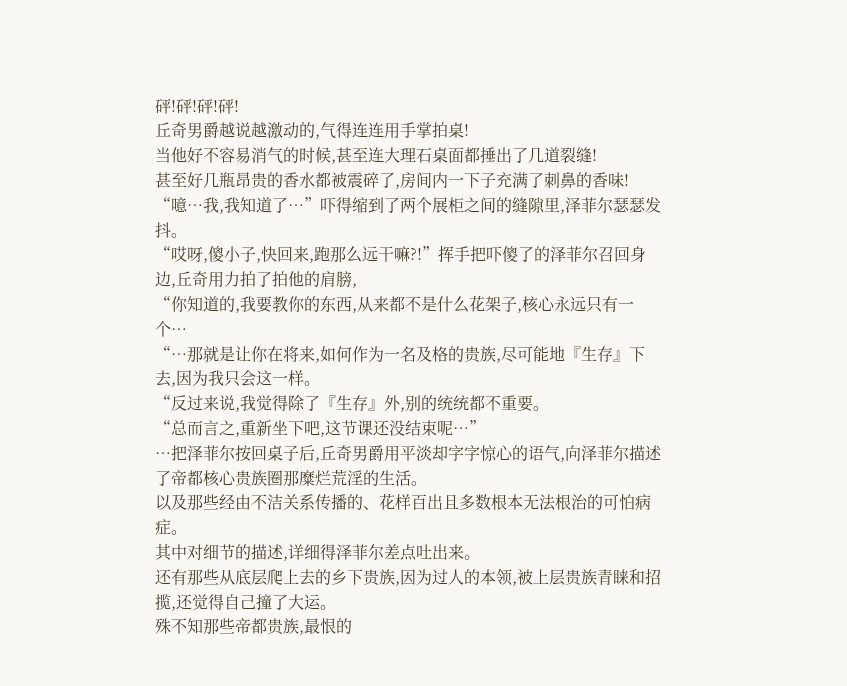砰!砰!砰!砰!
丘奇男爵越说越激动的,气得连连用手掌拍桌!
当他好不容易消气的时候,甚至连大理石桌面都捶出了几道裂缝!
甚至好几瓶昂贵的香水都被震碎了,房间内一下子充满了刺鼻的香味!
“噫…我,我知道了…”吓得缩到了两个展柜之间的缝隙里,泽菲尔瑟瑟发抖。
“哎呀,傻小子,快回来,跑那么远干嘛?!”挥手把吓傻了的泽菲尔召回身边,丘奇用力拍了拍他的肩膀,
“你知道的,我要教你的东西,从来都不是什么花架子,核心永远只有一个…
“…那就是让你在将来,如何作为一名及格的贵族,尽可能地『生存』下去,因为我只会这一样。
“反过来说,我觉得除了『生存』外,别的统统都不重要。
“总而言之,重新坐下吧,这节课还没结束呢…”
…把泽菲尔按回桌子后,丘奇男爵用平淡却字字惊心的语气,向泽菲尔描述了帝都核心贵族圈那糜烂荒淫的生活。
以及那些经由不洁关系传播的、花样百出且多数根本无法根治的可怕病症。
其中对细节的描述,详细得泽菲尔差点吐出来。
还有那些从底层爬上去的乡下贵族,因为过人的本领,被上层贵族青睐和招揽,还觉得自己撞了大运。
殊不知那些帝都贵族,最恨的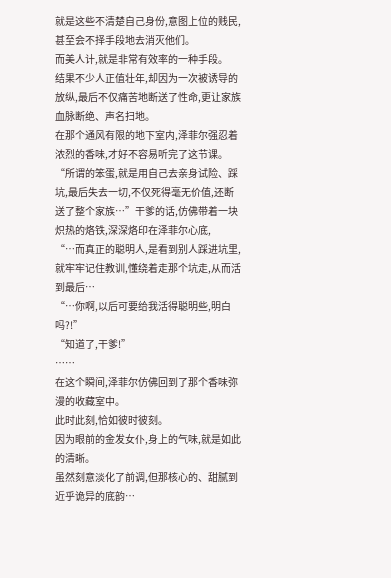就是这些不清楚自己身份,意图上位的贱民,甚至会不择手段地去消灭他们。
而美人计,就是非常有效率的一种手段。
结果不少人正值壮年,却因为一次被诱导的放纵,最后不仅痛苦地断送了性命,更让家族血脉断绝、声名扫地。
在那个通风有限的地下室内,泽菲尔强忍着浓烈的香味,才好不容易听完了这节课。
“所谓的笨蛋,就是用自己去亲身试险、踩坑,最后失去一切,不仅死得毫无价值,还断送了整个家族…”干爹的话,仿佛带着一块炽热的烙铁,深深烙印在泽菲尔心底,
“…而真正的聪明人,是看到别人踩进坑里,就牢牢记住教训,懂绕着走那个坑走,从而活到最后…
“…你啊,以后可要给我活得聪明些,明白吗?!”
“知道了,干爹!”
……
在这个瞬间,泽菲尔仿佛回到了那个香味弥漫的收藏室中。
此时此刻,恰如彼时彼刻。
因为眼前的金发女仆,身上的气味,就是如此的清晰。
虽然刻意淡化了前调,但那核心的、甜腻到近乎诡异的底韵…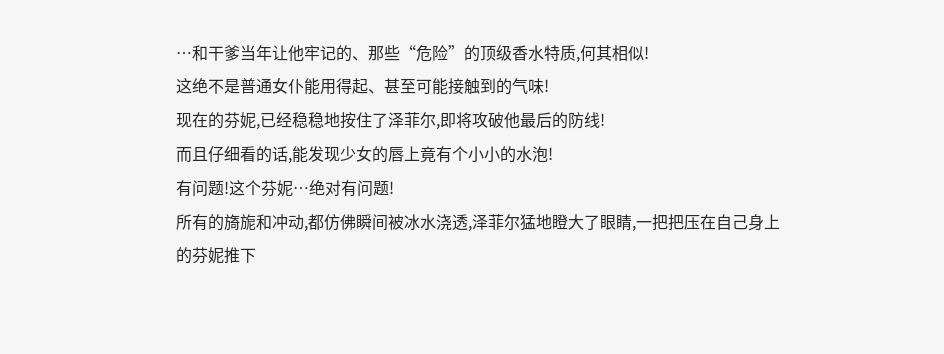…和干爹当年让他牢记的、那些“危险”的顶级香水特质,何其相似!
这绝不是普通女仆能用得起、甚至可能接触到的气味!
现在的芬妮,已经稳稳地按住了泽菲尔,即将攻破他最后的防线!
而且仔细看的话,能发现少女的唇上竟有个小小的水泡!
有问题!这个芬妮…绝对有问题!
所有的旖旎和冲动,都仿佛瞬间被冰水浇透,泽菲尔猛地瞪大了眼睛,一把把压在自己身上的芬妮推下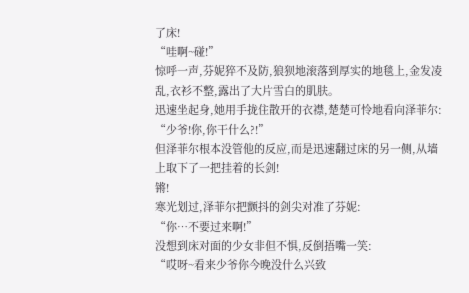了床!
“哇啊~碰!”
惊呼一声,芬妮猝不及防,狼狈地滚落到厚实的地毯上,金发凌乱,衣衫不整,露出了大片雪白的肌肤。
迅速坐起身,她用手拢住散开的衣襟,楚楚可怜地看向泽菲尔:
“少爷!你,你干什么?!”
但泽菲尔根本没管他的反应,而是迅速翻过床的另一侧,从墙上取下了一把挂着的长剑!
锵!
寒光划过,泽菲尔把颤抖的剑尖对准了芬妮:
“你…不要过来啊!”
没想到床对面的少女非但不惧,反倒捂嘴一笑:
“哎呀~看来少爷你今晚没什么兴致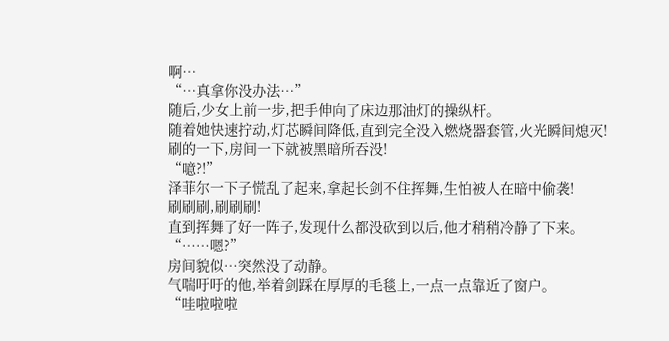啊…
“…真拿你没办法…”
随后,少女上前一步,把手伸向了床边那油灯的操纵杆。
随着她快速拧动,灯芯瞬间降低,直到完全没入燃烧器套管,火光瞬间熄灭!
刷的一下,房间一下就被黑暗所吞没!
“噫?!”
泽菲尔一下子慌乱了起来,拿起长剑不住挥舞,生怕被人在暗中偷袭!
刷刷刷,刷刷刷!
直到挥舞了好一阵子,发现什么都没砍到以后,他才稍稍冷静了下来。
“……嗯?”
房间貌似…突然没了动静。
气喘吁吁的他,举着剑踩在厚厚的毛毯上,一点一点靠近了窗户。
“哇啦啦啦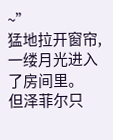~”
猛地拉开窗帘,一缕月光进入了房间里。
但泽菲尔只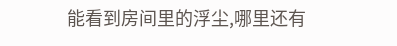能看到房间里的浮尘,哪里还有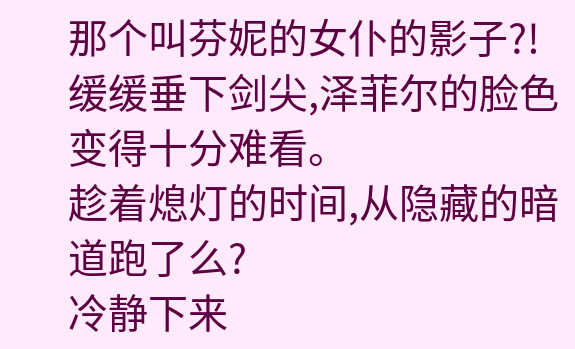那个叫芬妮的女仆的影子?!
缓缓垂下剑尖,泽菲尔的脸色变得十分难看。
趁着熄灯的时间,从隐藏的暗道跑了么?
冷静下来